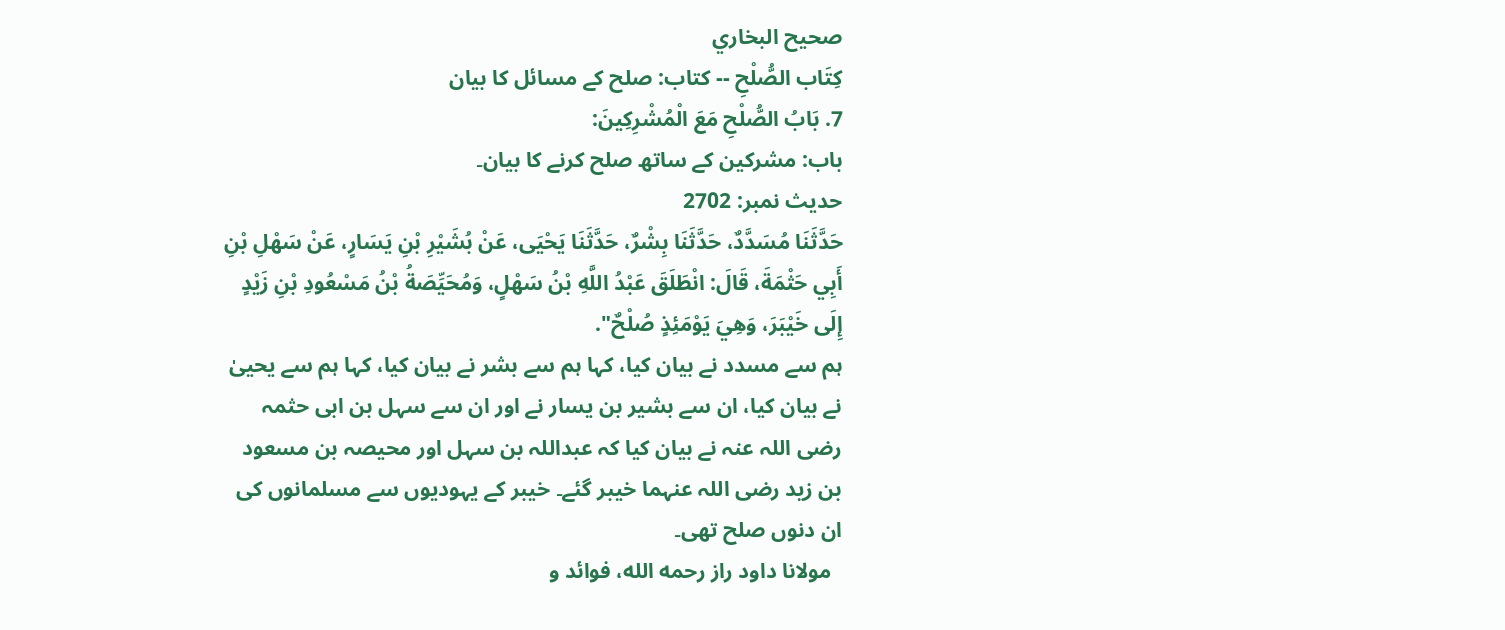صحيح البخاري
كِتَاب الصُّلْحِ -- کتاب: صلح کے مسائل کا بیان
7. بَابُ الصُّلْحِ مَعَ الْمُشْرِكِينَ:
باب: مشرکین کے ساتھ صلح کرنے کا بیان۔
حدیث نمبر: 2702
حَدَّثَنَا مُسَدَّدٌ، حَدَّثَنَا بِشْرٌ، حَدَّثَنَا يَحْيَى، عَنْ بُشَيْرِ بْنِ يَسَارٍ، عَنْ سَهْلِ بْنِ أَبِي حَثْمَةَ، قَالَ: انْطَلَقَ عَبْدُ اللَّهِ بْنُ سَهْلٍ، وَمُحَيِّصَةُ بْنُ مَسْعُودِ بْنِ زَيْدٍ إِلَى خَيْبَرَ، وَهِيَ يَوْمَئِذٍ صُلْحٌ".
ہم سے مسدد نے بیان کیا، کہا ہم سے بشر نے بیان کیا، کہا ہم سے یحییٰ نے بیان کیا، ان سے بشیر بن یسار نے اور ان سے سہل بن ابی حثمہ رضی اللہ عنہ نے بیان کیا کہ عبداللہ بن سہل اور محیصہ بن مسعود بن زید رضی اللہ عنہما خیبر گئے۔ خیبر کے یہودیوں سے مسلمانوں کی ان دنوں صلح تھی۔
  مولانا داود راز رحمه الله، فوائد و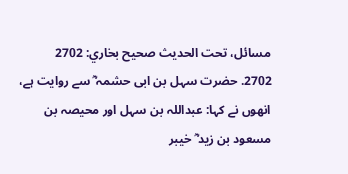مسائل، تحت الحديث صحيح بخاري: 2702
2702. حضرت سہل بن ابی حشمہ ؓ سے روایت ہے، انھوں نے کہا: عبداللہ بن سہل اور محیصہ بن مسعود بن زید ؓ خیبر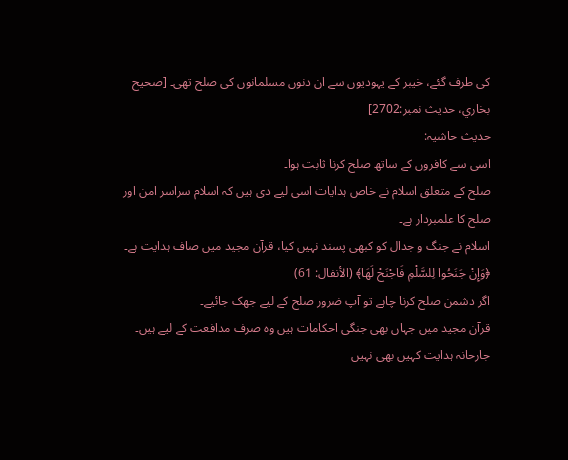کی طرف گئے، خیبر کے یہودیوں سے ان دنوں مسلمانوں کی صلح تھی۔ [صحيح بخاري، حديث نمبر:2702]
حدیث حاشیہ:
اسی سے کافروں کے ساتھ صلح کرنا ثابت ہوا۔
صلح کے متعلق اسلام نے خاص ہدایات اسی لیے دی ہیں کہ اسلام سراسر امن اور صلح کا علمبردار ہے۔
اسلام نے جنگ و جدال کو کبھی پسند نہیں کیا، قرآن مجید میں صاف ہدایت ہے۔
﴿وَإِنْ جَنَحُوا لِلسَّلْمِ فَاجْنَحْ لَهَا﴾ (الأنفال: 61)
اگر دشمن صلح کرنا چاہے تو آپ ضرور صلح کے لیے جھک جائیے۔
قرآن مجید میں جہاں بھی جنگی احکامات ہیں وہ صرف مدافعت کے لیے ہیں۔
جارحانہ ہدایت کہیں بھی نہیں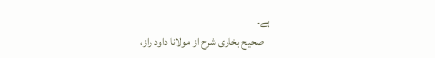ہے۔
   صحیح بخاری شرح از مولانا داود راز،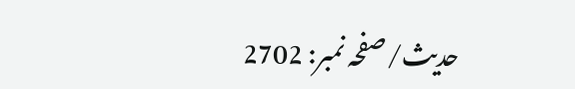حدیث/صفحہ نمبر: 2702